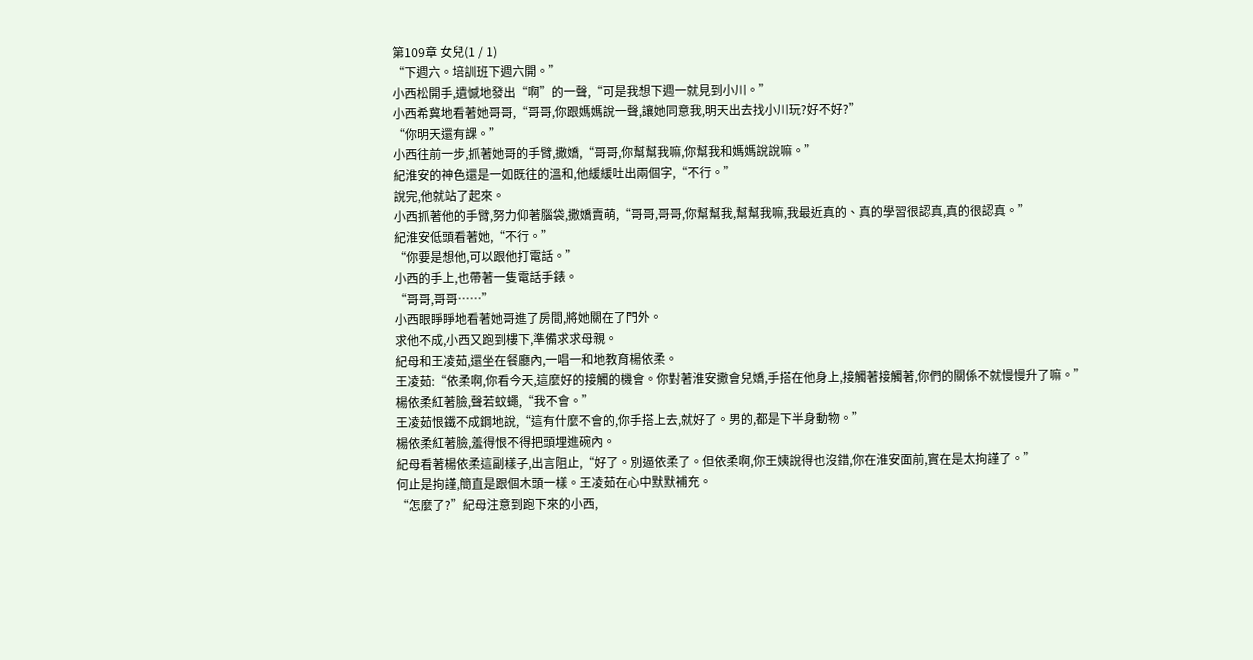第109章 女兒(1 / 1)
“下週六。培訓班下週六開。”
小西松開手,遺憾地發出“啊”的一聲,“可是我想下週一就見到小川。”
小西希冀地看著她哥哥,“哥哥,你跟媽媽說一聲,讓她同意我,明天出去找小川玩?好不好?”
“你明天還有課。”
小西往前一步,抓著她哥的手臂,撒嬌,“哥哥,你幫幫我嘛,你幫我和媽媽說說嘛。”
紀淮安的神色還是一如既往的溫和,他緩緩吐出兩個字,“不行。”
說完,他就站了起來。
小西抓著他的手臂,努力仰著腦袋,撒嬌賣萌,“哥哥,哥哥,你幫幫我,幫幫我嘛,我最近真的、真的學習很認真,真的很認真。”
紀淮安低頭看著她,“不行。”
“你要是想他,可以跟他打電話。”
小西的手上,也帶著一隻電話手錶。
“哥哥,哥哥……”
小西眼睜睜地看著她哥進了房間,將她關在了門外。
求他不成,小西又跑到樓下,準備求求母親。
紀母和王凌茹,還坐在餐廳內,一唱一和地教育楊依柔。
王凌茹:“依柔啊,你看今天,這麼好的接觸的機會。你對著淮安撒會兒嬌,手搭在他身上,接觸著接觸著,你們的關係不就慢慢升了嘛。”
楊依柔紅著臉,聲若蚊蠅,“我不會。”
王凌茹恨鐵不成鋼地說,“這有什麼不會的,你手搭上去,就好了。男的,都是下半身動物。”
楊依柔紅著臉,羞得恨不得把頭埋進碗內。
紀母看著楊依柔這副樣子,出言阻止,“好了。別逼依柔了。但依柔啊,你王姨說得也沒錯,你在淮安面前,實在是太拘謹了。”
何止是拘謹,簡直是跟個木頭一樣。王凌茹在心中默默補充。
“怎麼了?”紀母注意到跑下來的小西,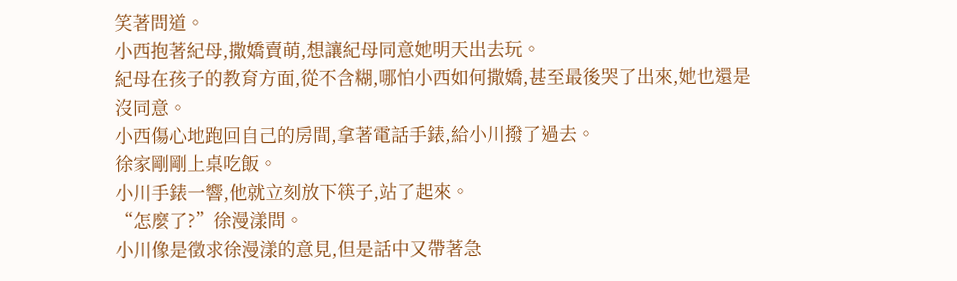笑著問道。
小西抱著紀母,撒嬌賣萌,想讓紀母同意她明天出去玩。
紀母在孩子的教育方面,從不含糊,哪怕小西如何撒嬌,甚至最後哭了出來,她也還是沒同意。
小西傷心地跑回自己的房間,拿著電話手錶,給小川撥了過去。
徐家剛剛上桌吃飯。
小川手錶一響,他就立刻放下筷子,站了起來。
“怎麼了?”徐漫漾問。
小川像是徵求徐漫漾的意見,但是話中又帶著急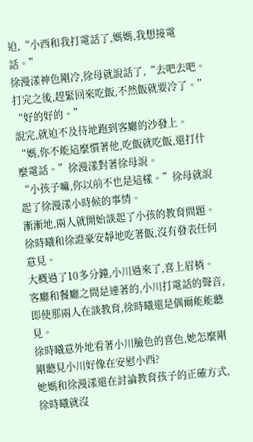迫,“小西和我打電話了,媽媽,我想接電話。”
徐漫漾神色剛冷,徐母就說話了,“去吧去吧。打完之後,趕緊回來吃飯,不然飯就要冷了。”
“好的好的。”
說完,就迫不及待地跑到客廳的沙發上。
“媽,你不能這麼慣著他,吃飯就吃飯,還打什麼電話。”徐漫漾對著徐母說。
“小孩子嘛,你以前不也是這樣。”徐母就說起了徐漫漾小時候的事情。
漸漸地,兩人就開始談起了小孩的教育問題。
徐時曦和徐證豪安靜地吃著飯,沒有發表任何意見。
大概過了10多分鐘,小川過來了,喜上眉梢。
客廳和餐廳之間是連著的,小川打電話的聲音,即使那兩人在談教育,徐時曦還是偶爾能能聽見。
徐時曦意外地看著小川臉色的喜色,她怎麼剛剛聽見小川好像在安慰小西?
她媽和徐漫漾還在討論教育孩子的正確方式,徐時曦就沒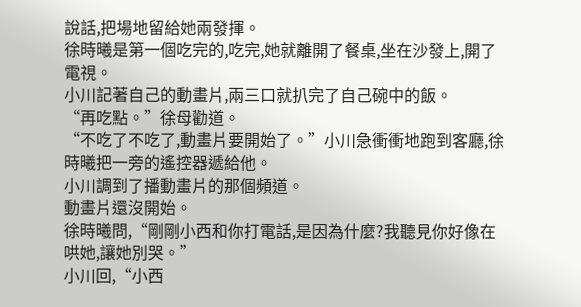說話,把場地留給她兩發揮。
徐時曦是第一個吃完的,吃完,她就離開了餐桌,坐在沙發上,開了電視。
小川記著自己的動畫片,兩三口就扒完了自己碗中的飯。
“再吃點。”徐母勸道。
“不吃了不吃了,動畫片要開始了。”小川急衝衝地跑到客廳,徐時曦把一旁的遙控器遞給他。
小川調到了播動畫片的那個頻道。
動畫片還沒開始。
徐時曦問,“剛剛小西和你打電話,是因為什麼?我聽見你好像在哄她,讓她別哭。”
小川回,“小西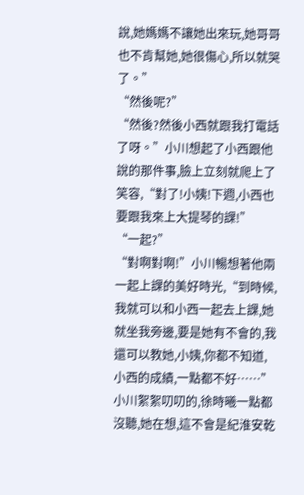說,她媽媽不讓她出來玩,她哥哥也不肯幫她,她很傷心,所以就哭了。”
“然後呢?”
“然後?然後小西就跟我打電話了呀。”小川想起了小西跟他說的那件事,臉上立刻就爬上了笑容,“對了!小姨!下週,小西也要跟我來上大提琴的課!”
“一起?”
“對啊對啊!”小川暢想著他兩一起上課的美好時光,“到時候,我就可以和小西一起去上課,她就坐我旁邊,要是她有不會的,我還可以教她,小姨,你都不知道,小西的成績,一點都不好……”
小川絮絮叨叨的,徐時曦一點都沒聽,她在想,這不會是紀淮安乾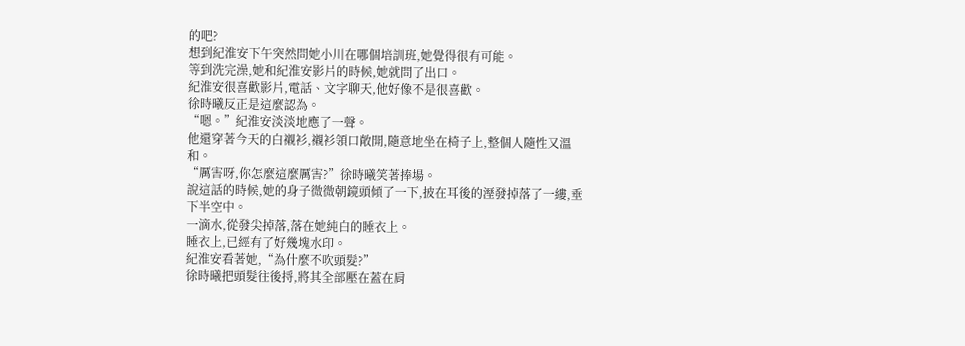的吧?
想到紀淮安下午突然問她小川在哪個培訓班,她覺得很有可能。
等到洗完澡,她和紀淮安影片的時候,她就問了出口。
紀淮安很喜歡影片,電話、文字聊天,他好像不是很喜歡。
徐時曦反正是這麼認為。
“嗯。”紀淮安淡淡地應了一聲。
他還穿著今天的白襯衫,襯衫領口敞開,隨意地坐在椅子上,整個人隨性又溫和。
“厲害呀,你怎麼這麼厲害?”徐時曦笑著捧場。
說這話的時候,她的身子微微朝鏡頭傾了一下,披在耳後的溼發掉落了一縷,垂下半空中。
一滴水,從發尖掉落,落在她純白的睡衣上。
睡衣上,已經有了好幾塊水印。
紀淮安看著她,“為什麼不吹頭髮?”
徐時曦把頭髮往後捋,將其全部壓在蓋在肩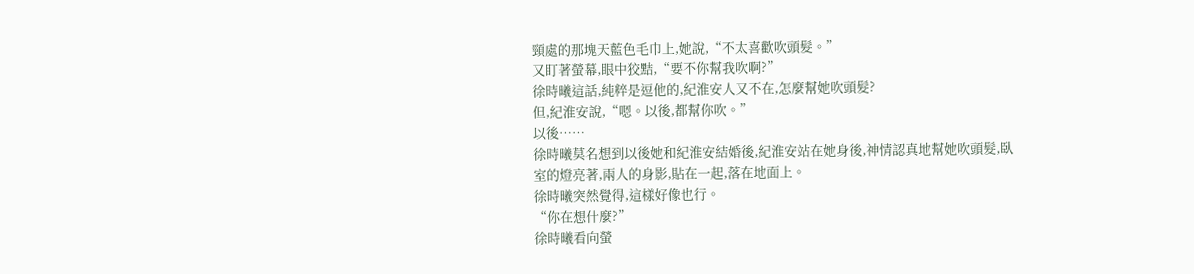頸處的那塊天藍色毛巾上,她說,“不太喜歡吹頭髮。”
又盯著螢幕,眼中狡黠,“要不你幫我吹啊?”
徐時曦這話,純粹是逗他的,紀淮安人又不在,怎麼幫她吹頭髮?
但,紀淮安說,“嗯。以後,都幫你吹。”
以後……
徐時曦莫名想到以後她和紀淮安結婚後,紀淮安站在她身後,神情認真地幫她吹頭髮,臥室的燈亮著,兩人的身影,貼在一起,落在地面上。
徐時曦突然覺得,這樣好像也行。
“你在想什麼?”
徐時曦看向螢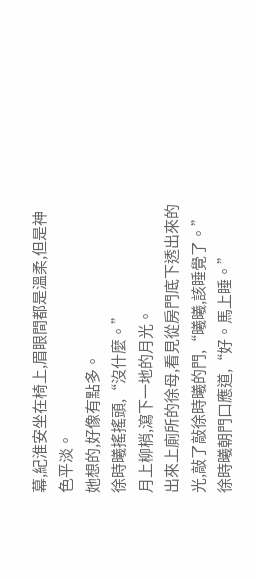幕,紀淮安坐在椅上,眉眼間都是溫柔,但是神色平淡。
她想的,好像有點多。
徐時曦搖搖頭,“沒什麼。”
月上柳梢,瀉下一地的月光。
出來上廁所的徐母,看見從房門底下透出來的光,敲了敲徐時曦的門,“曦曦,該睡覺了。”
徐時曦朝門口應道,“好。馬上睡。”